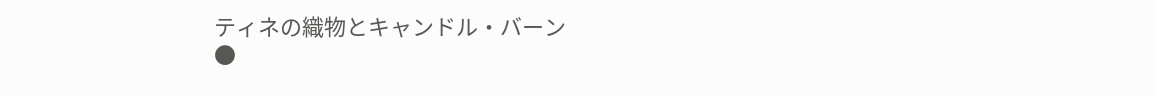ティネの織物とキャンドル・バーン
●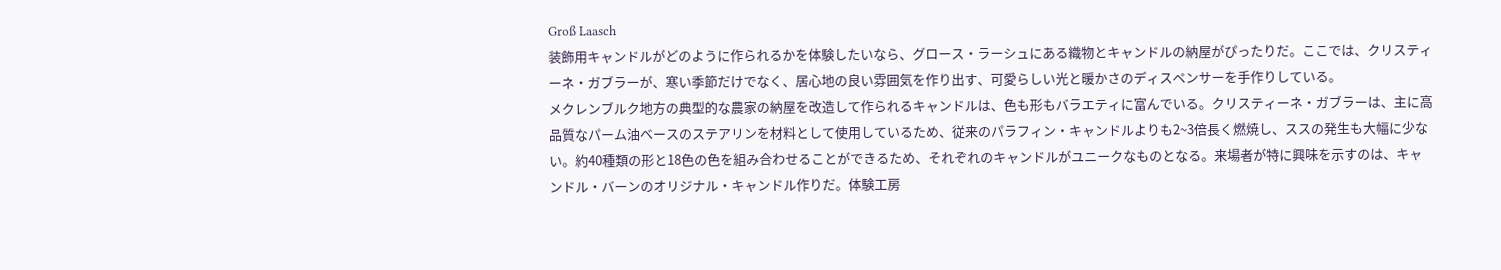Groß Laasch
装飾用キャンドルがどのように作られるかを体験したいなら、グロース・ラーシュにある織物とキャンドルの納屋がぴったりだ。ここでは、クリスティーネ・ガブラーが、寒い季節だけでなく、居心地の良い雰囲気を作り出す、可愛らしい光と暖かさのディスペンサーを手作りしている。
メクレンブルク地方の典型的な農家の納屋を改造して作られるキャンドルは、色も形もバラエティに富んでいる。クリスティーネ・ガブラーは、主に高品質なパーム油ベースのステアリンを材料として使用しているため、従来のパラフィン・キャンドルよりも2~3倍長く燃焼し、ススの発生も大幅に少ない。約40種類の形と18色の色を組み合わせることができるため、それぞれのキャンドルがユニークなものとなる。来場者が特に興味を示すのは、キャンドル・バーンのオリジナル・キャンドル作りだ。体験工房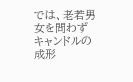では、老若男女を問わずキャンドルの成形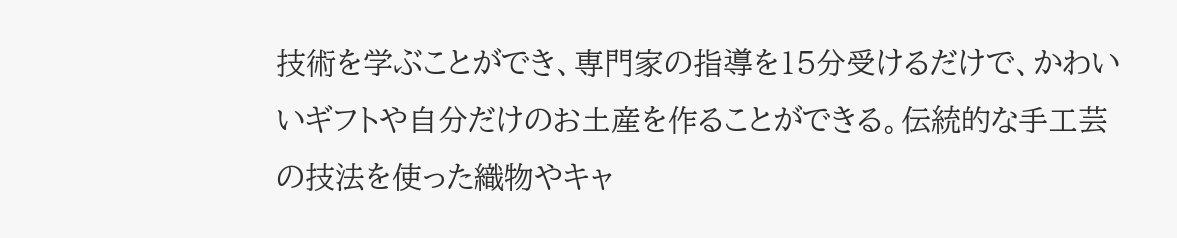技術を学ぶことができ、専門家の指導を15分受けるだけで、かわいいギフトや自分だけのお土産を作ることができる。伝統的な手工芸の技法を使った織物やキャ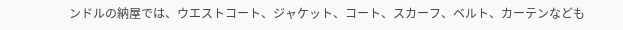ンドルの納屋では、ウエストコート、ジャケット、コート、スカーフ、ベルト、カーテンなども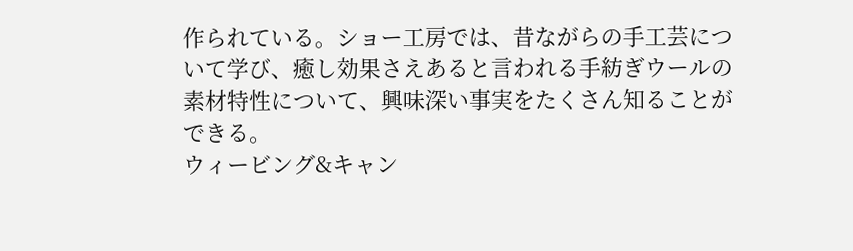作られている。ショー工房では、昔ながらの手工芸について学び、癒し効果さえあると言われる手紡ぎウールの素材特性について、興味深い事実をたくさん知ることができる。
ウィービング&キャン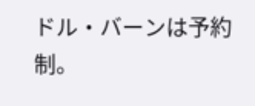ドル・バーンは予約制。